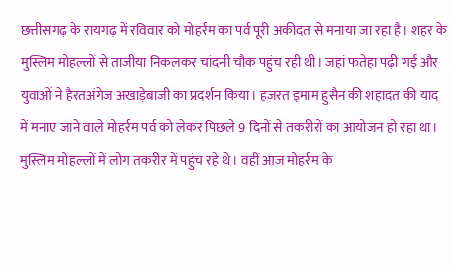छत्तीसगढ़ के रायगढ़ में रविवार को मोहर्रम का पर्व पूरी अकीदत से मनाया जा रहा है। शहर के मुस्लिम मोहल्लों से ताजीया निकलकर चांदनी चौक पहुंच रही थी। जहां फतेहा पढ़ी गई और युवाओं ने हैरतअंगेज अखाड़ेबाजी का प्रदर्शन किया। हजरत इमाम हुसैन की शहादत की याद में मनाए जाने वाले मोहर्रम पर्व को लेकर पिछले 9 दिनों से तकरीरों का आयोजन हो रहा था। मुस्लिम मोहल्लों में लोग तकरीर में पहुंच रहे थे। वहीं आज मोहर्रम के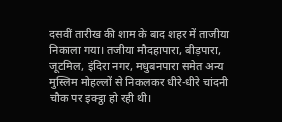दसवीं तारीख की शाम के बाद शहर में ताजीया निकाला गया। तजीया मौदहापारा, बीड़पारा, जूटमिल, इंदिरा नगर, मधुबनपारा समेत अन्य मुस्लिम मोहल्लों से निकलकर धीरे-धीरे चांदनी चौक पर इक्ट्ठा हो रही थी।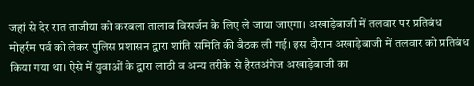जहां से देर रात ताजीया को करबला तालाब विसर्जन के लिए ले जाया जाएगा। अखाड़ेबाजी में तलवार पर प्रतिबंध
मोहर्रम पर्व को लेकर पुलिस प्रशासन द्वारा शांति समिति की बैठक ली गई। इस दौरान अखाड़ेबाजी में तलवार को प्रतिबंध किया गया था। ऐसे में युवाओं के द्वारा लाठी व अन्य तरीके से हैरतअंगेज अखाड़ेबाजी का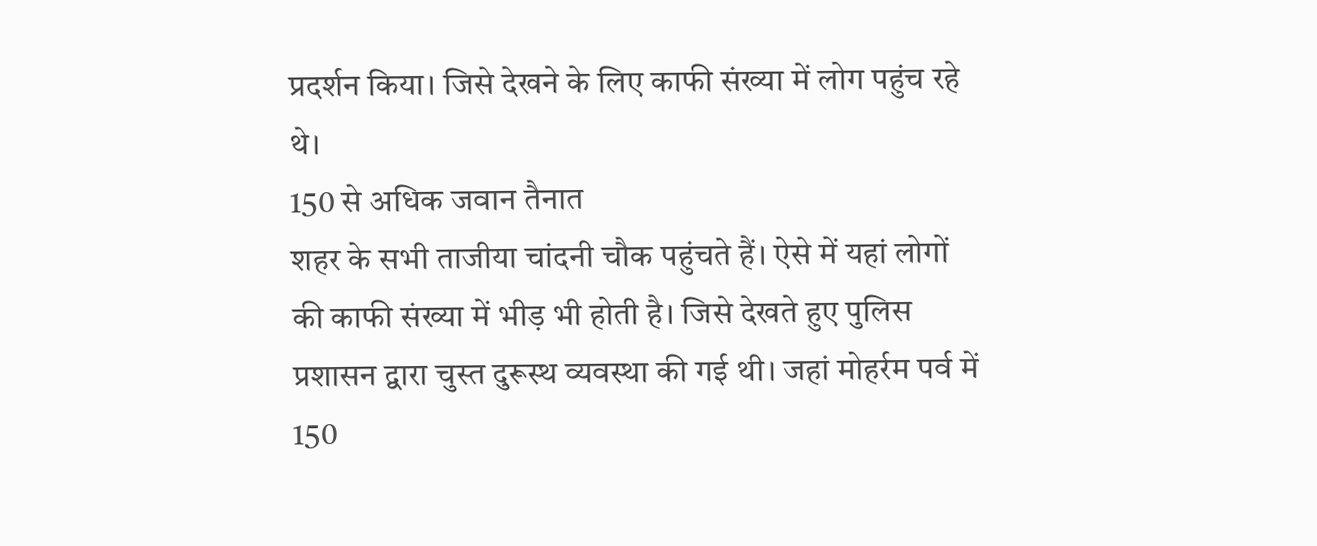प्रदर्शन किया। जिसे देखने के लिए काफी संख्या में लोग पहुंच रहे थे।
150 से अधिक जवान तैनात
शहर के सभी ताजीया चांदनी चौक पहुंचते हैं। ऐसे में यहां लोगों की काफी संख्या में भीड़ भी होती है। जिसे देखते हुए पुलिस प्रशासन द्वारा चुस्त दुरूस्थ व्यवस्था की गई थी। जहां मोहर्रम पर्व में 150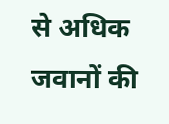से अधिक जवानों की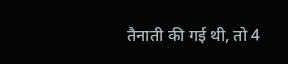तैनाती की गई थी, तो 4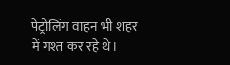पेट्रोलिंग वाहन भी शहर में गश्त कर रहे थे।